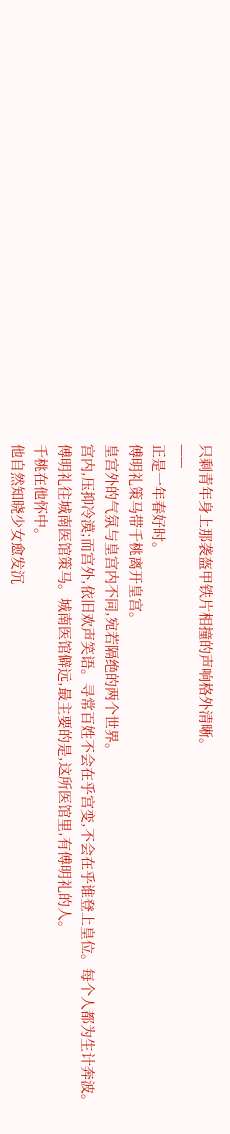只剩青年身上那袭盔甲铁片相撞的声响格外清晰。
——
正是一年春好时。
傅明礼策马带千桃离开皇宫。
皇宫外的气氛与皇宫内不同,宛若隔绝的两个世界。
宫内,压抑冷漠;而宫外,依旧欢声笑语。寻常百姓不会在乎宫变,不会在乎谁登上皇位。每个人都为生计奔波。
傅明礼往城南医馆策马。城南医馆僻远,最主要的是,这所医馆里,有傅明礼的人。
千桃在他怀中。
他自然知晓少女愈发沉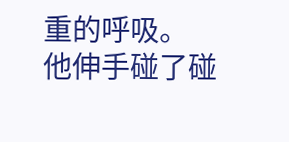重的呼吸。
他伸手碰了碰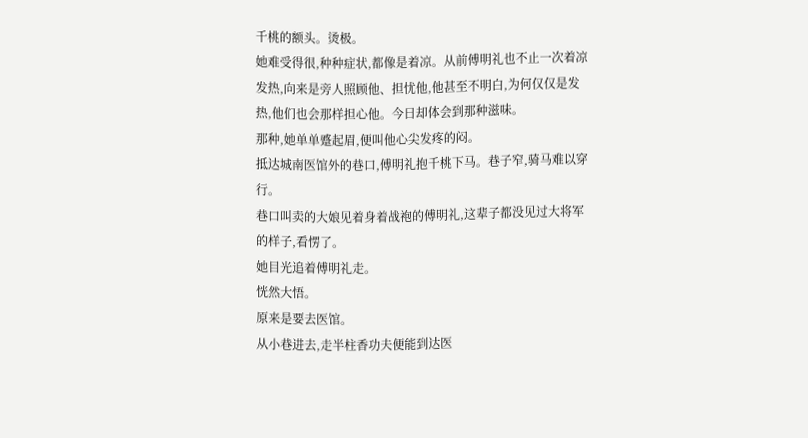千桃的额头。烫极。
她难受得很,种种症状,都像是着凉。从前傅明礼也不止一次着凉发热,向来是旁人照顾他、担忧他,他甚至不明白,为何仅仅是发热,他们也会那样担心他。今日却体会到那种滋味。
那种,她单单蹙起眉,便叫他心尖发疼的闷。
抵达城南医馆外的巷口,傅明礼抱千桃下马。巷子窄,骑马难以穿行。
巷口叫卖的大娘见着身着战袍的傅明礼,这辈子都没见过大将军的样子,看愣了。
她目光追着傅明礼走。
恍然大悟。
原来是要去医馆。
从小巷进去,走半柱香功夫便能到达医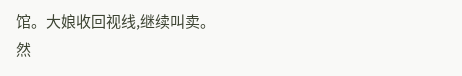馆。大娘收回视线,继续叫卖。
然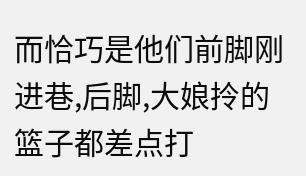而恰巧是他们前脚刚进巷,后脚,大娘拎的篮子都差点打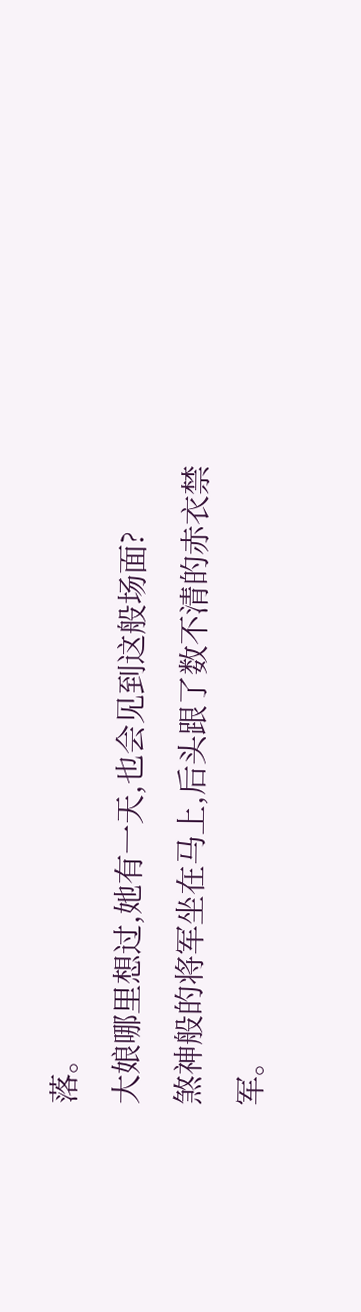落。
大娘哪里想过,她有一天,也会见到这般场面?
煞神般的将军坐在马上,后头跟了数不清的赤衣禁军。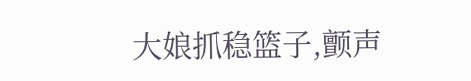大娘抓稳篮子,颤声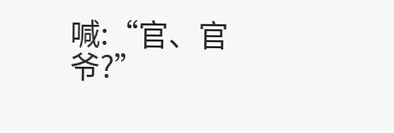喊:“官、官爷?”